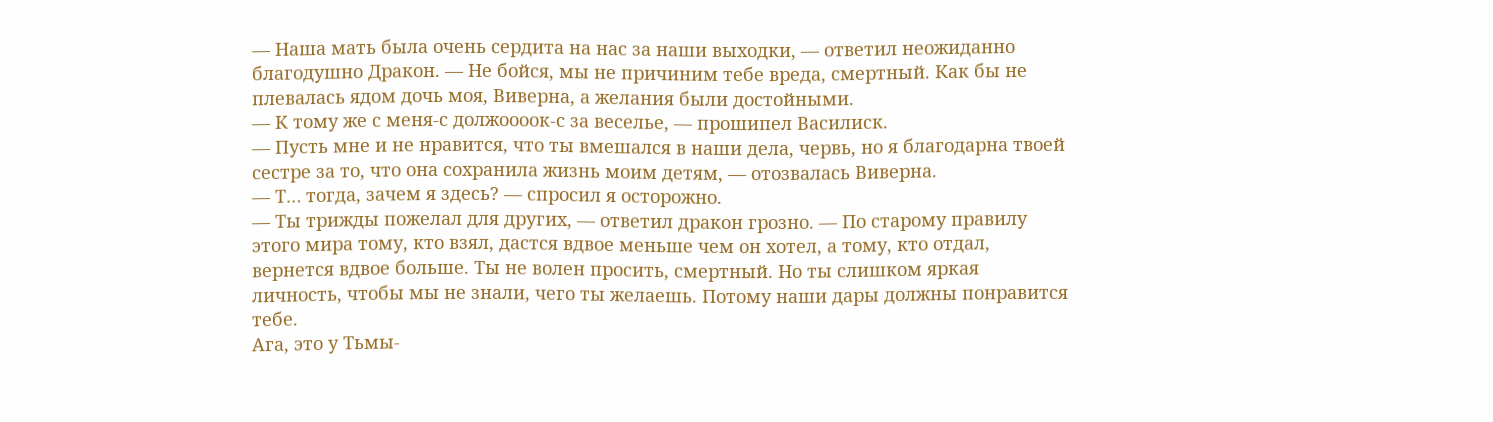— Наша мать была очень сердита на нас за наши выходки, — ответил неожиданно благодушно Дракон. — Не бойся, мы не причиним тебе вреда, смертный. Как бы не плевалась ядом дочь моя, Виверна, а желания были достойными.
— К тому же с меня-с должоооок-с за веселье, — прошипел Василиск.
— Пусть мне и не нравится, что ты вмешался в наши дела, червь, но я благодарна твоей сестре за то, что она сохранила жизнь моим детям, — отозвалась Виверна.
— Т… тогда, зачем я здесь? — спросил я осторожно.
— Ты трижды пожелал для других, — ответил дракон грозно. — По старому правилу этого мира тому, кто взял, дастся вдвое меньше чем он хотел, а тому, кто отдал, вернется вдвое больше. Ты не волен просить, смертный. Но ты слишком яркая личность, чтобы мы не знали, чего ты желаешь. Потому наши дары должны понравится тебе.
Ага, это у Тьмы-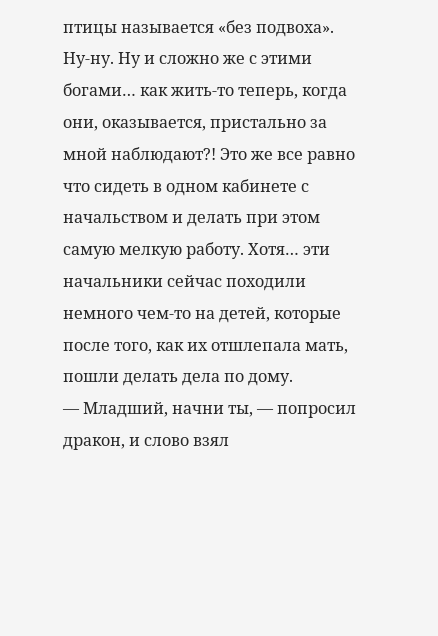птицы называется «без подвоха». Ну-ну. Ну и сложно же с этими богами… как жить-то теперь, когда они, оказывается, пристально за мной наблюдают?! Это же все равно что сидеть в одном кабинете с начальством и делать при этом самую мелкую работу. Хотя… эти начальники сейчас походили немного чем-то на детей, которые после того, как их отшлепала мать, пошли делать дела по дому.
— Младший, начни ты, — попросил дракон, и слово взял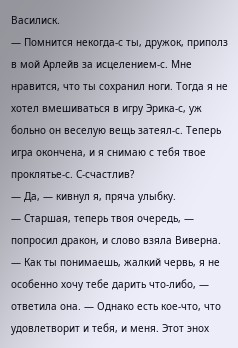Василиск.
— Помнится некогда-с ты, дружок, приполз в мой Арлейв за исцелением-с. Мне нравится, что ты сохранил ноги. Тогда я не хотел вмешиваться в игру Эрика-с, уж больно он веселую вещь затеял-с. Теперь игра окончена, и я снимаю с тебя твое проклятье-с. С-счастлив?
— Да, — кивнул я, пряча улыбку.
— Старшая, теперь твоя очередь, — попросил дракон, и слово взяла Виверна.
— Как ты понимаешь, жалкий червь, я не особенно хочу тебе дарить что-либо, — ответила она. — Однако есть кое-что, что удовлетворит и тебя, и меня. Этот энох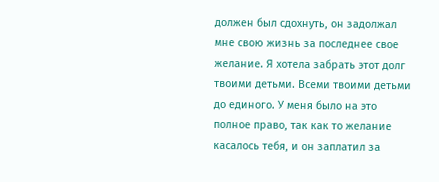должен был сдохнуть, он задолжал мне свою жизнь за последнее свое желание. Я хотела забрать этот долг твоими детьми. Всеми твоими детьми до единого. У меня было на это полное право, так как то желание касалось тебя, и он заплатил за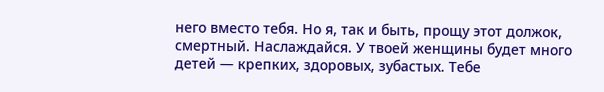него вместо тебя. Но я, так и быть, прощу этот должок, смертный. Наслаждайся. У твоей женщины будет много детей — крепких, здоровых, зубастых. Тебе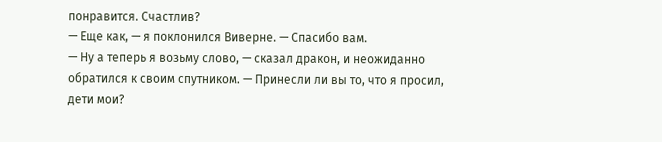понравится. Счастлив?
— Еще как, — я поклонился Виверне. — Спасибо вам.
— Ну а теперь я возьму слово, — сказал дракон, и неожиданно обратился к своим спутником. — Принесли ли вы то, что я просил, дети мои?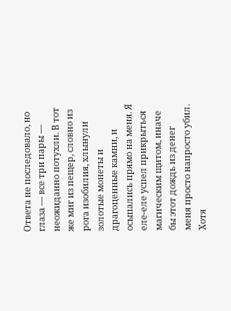Ответа не последовало, но глаза — все три пары — неожиданно потухли. В тот же миг из пещер, словно из рога изобилия, хлынули золотые монеты и драгоценные камни, и осыпались прямо на меня. Я еле-еле успел прикрыться магическим щитом, иначе бы этот дождь из денег меня просто напросто убил. Хотя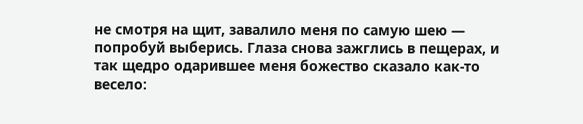не смотря на щит, завалило меня по самую шею — попробуй выберись. Глаза снова зажглись в пещерах, и так щедро одарившее меня божество сказало как-то весело: